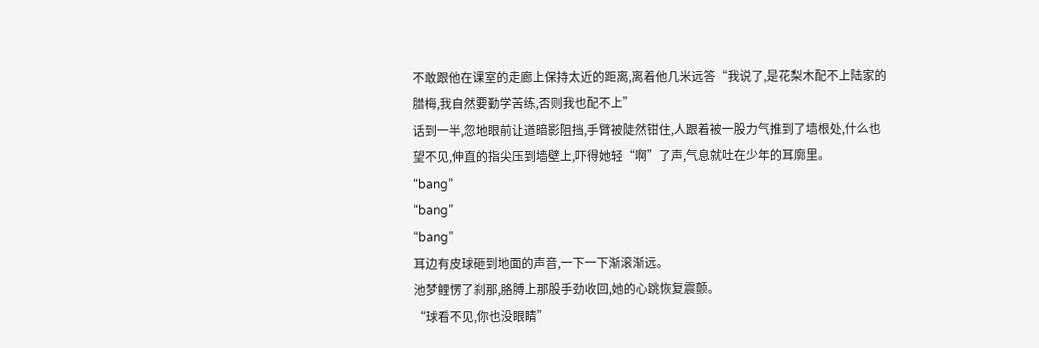不敢跟他在课室的走廊上保持太近的距离,离着他几米远答“我说了,是花梨木配不上陆家的腊梅,我自然要勤学苦练,否则我也配不上”
话到一半,忽地眼前让道暗影阻挡,手臂被陡然钳住,人跟着被一股力气推到了墙根处,什么也望不见,伸直的指尖压到墙壁上,吓得她轻“啊”了声,气息就吐在少年的耳廓里。
“bang”
“bang”
“bang”
耳边有皮球砸到地面的声音,一下一下渐滚渐远。
池梦鲤愣了刹那,胳膊上那股手劲收回,她的心跳恢复震颤。
“球看不见,你也没眼睛”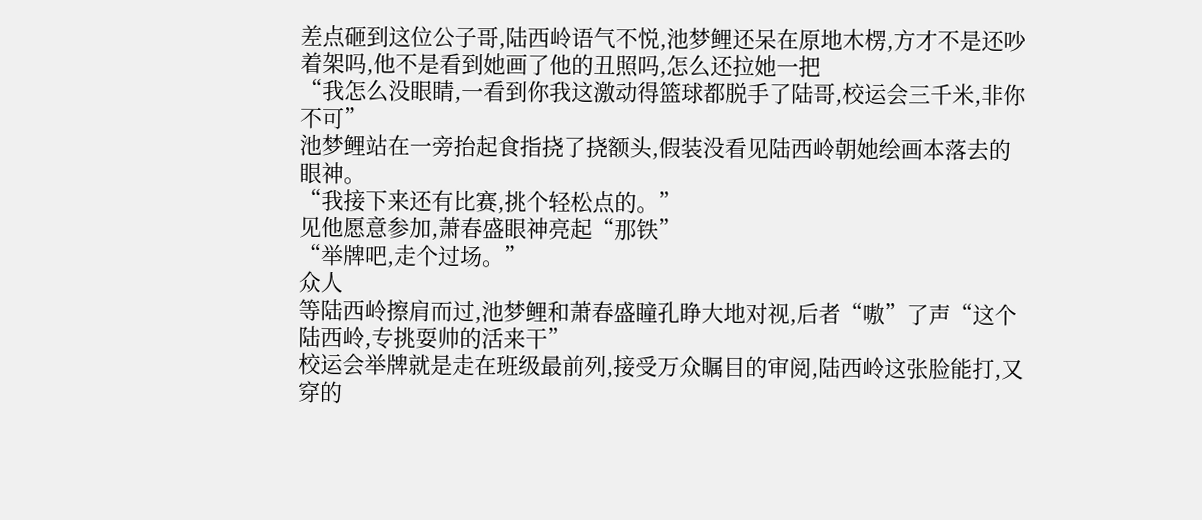差点砸到这位公子哥,陆西岭语气不悦,池梦鲤还呆在原地木楞,方才不是还吵着架吗,他不是看到她画了他的丑照吗,怎么还拉她一把
“我怎么没眼睛,一看到你我这激动得篮球都脱手了陆哥,校运会三千米,非你不可”
池梦鲤站在一旁抬起食指挠了挠额头,假装没看见陆西岭朝她绘画本落去的眼神。
“我接下来还有比赛,挑个轻松点的。”
见他愿意参加,萧春盛眼神亮起“那铁”
“举牌吧,走个过场。”
众人
等陆西岭擦肩而过,池梦鲤和萧春盛瞳孔睁大地对视,后者“嗷”了声“这个陆西岭,专挑耍帅的活来干”
校运会举牌就是走在班级最前列,接受万众瞩目的审阅,陆西岭这张脸能打,又穿的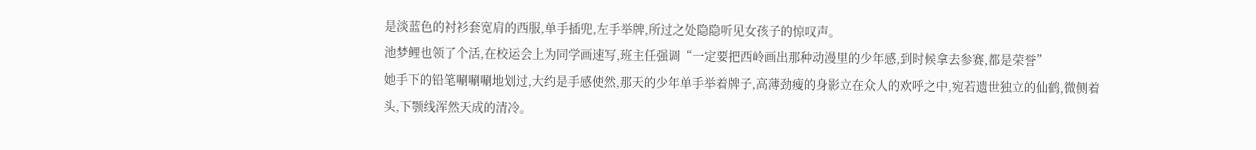是淡蓝色的衬衫套宽肩的西服,单手插兜,左手举牌,所过之处隐隐听见女孩子的惊叹声。
池梦鲤也领了个活,在校运会上为同学画速写,班主任强调“一定要把西岭画出那种动漫里的少年感,到时候拿去参赛,都是荣誉”
她手下的铅笔唰唰唰地划过,大约是手感使然,那天的少年单手举着牌子,高薄劲瘦的身影立在众人的欢呼之中,宛若遗世独立的仙鹤,微侧着头,下颚线浑然天成的清冷。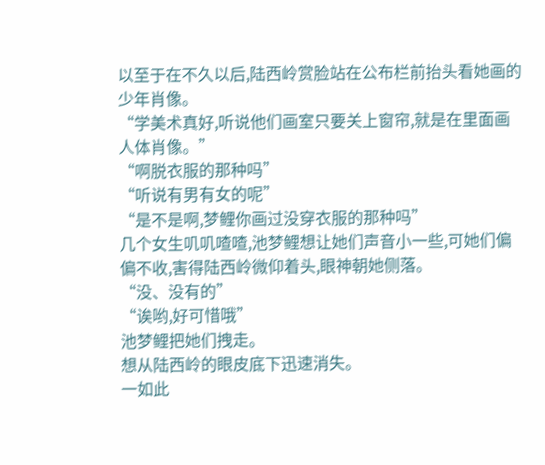以至于在不久以后,陆西岭赏脸站在公布栏前抬头看她画的少年肖像。
“学美术真好,听说他们画室只要关上窗帘,就是在里面画人体肖像。”
“啊脱衣服的那种吗”
“听说有男有女的呢”
“是不是啊,梦鲤你画过没穿衣服的那种吗”
几个女生叽叽喳喳,池梦鲤想让她们声音小一些,可她们偏偏不收,害得陆西岭微仰着头,眼神朝她侧落。
“没、没有的”
“诶哟,好可惜哦”
池梦鲤把她们拽走。
想从陆西岭的眼皮底下迅速消失。
一如此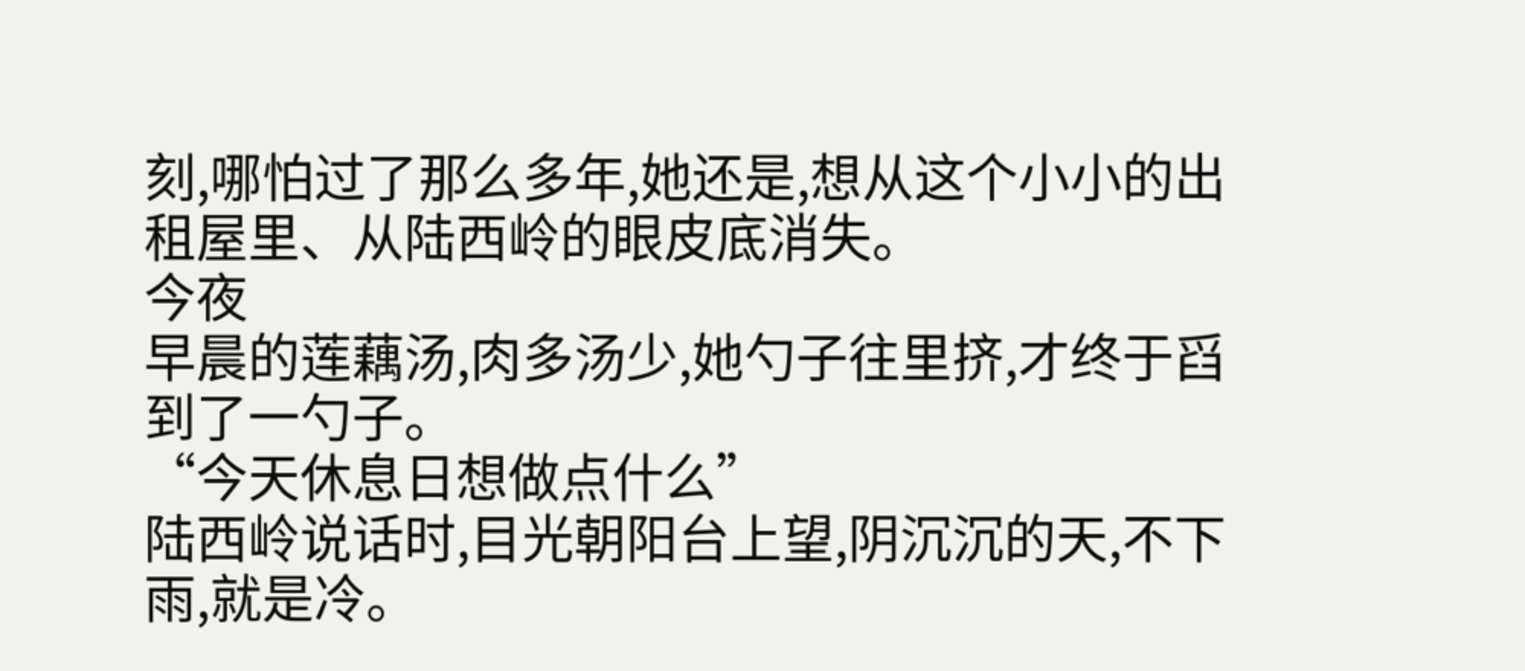刻,哪怕过了那么多年,她还是,想从这个小小的出租屋里、从陆西岭的眼皮底消失。
今夜
早晨的莲藕汤,肉多汤少,她勺子往里挤,才终于舀到了一勺子。
“今天休息日想做点什么”
陆西岭说话时,目光朝阳台上望,阴沉沉的天,不下雨,就是冷。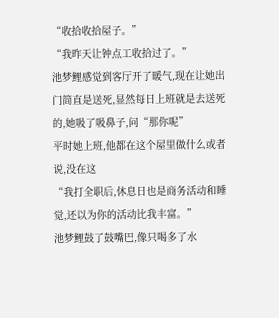“收拾收拾屋子。”
“我昨天让钟点工收拾过了。”
池梦鲤感觉到客厅开了暖气,现在让她出门简直是送死,显然每日上班就是去送死的,她吸了吸鼻子,问“那你呢”
平时她上班,他都在这个屋里做什么或者说,没在这
“我打全职后,休息日也是商务活动和睡觉,还以为你的活动比我丰富。”
池梦鲤鼓了鼓嘴巴,像只喝多了水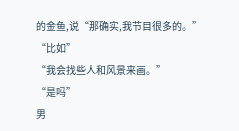的金鱼,说“那确实,我节目很多的。”
“比如”
“我会找些人和风景来画。”
“是吗”
男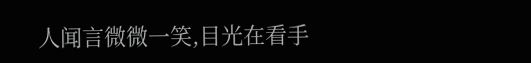人闻言微微一笑,目光在看手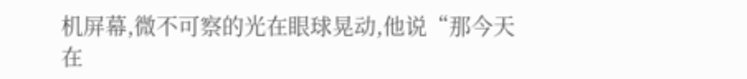机屏幕,微不可察的光在眼球晃动,他说“那今天在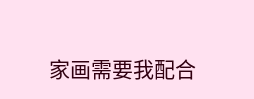家画需要我配合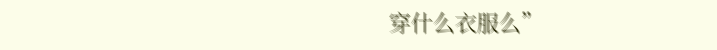穿什么衣服么”